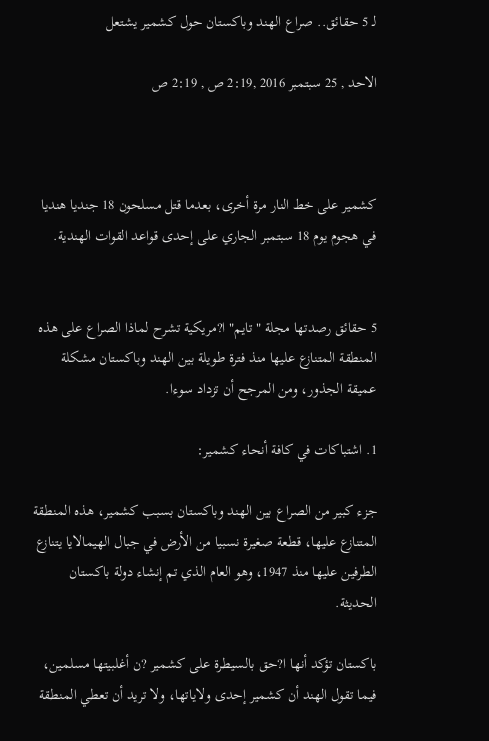لـ 5 حقائق.. صراع الهند وباكستان حول كشمير يشتعل

الاحد , 25 سبتمبر 2016 ,2:19 ص , 2:19 ص



كشمير على خط النار مرة أخرى، بعدما قتل مسلحون 18 جنديا هنديا في هجوم يوم 18 سبتمبر الجاري على إحدى قواعد القوات الهندية.


5 حقائق رصدتها مجلة "تايم" ا?مريكية تشرح لماذا الصراع على هذه المنطقة المتنازع عليها منذ فترة طويلة بين الهند وباكستان مشكلة عميقة الجذور، ومن المرجح أن تزداد سوءا.

1. اشتباكات في كافة أنحاء كشمير:

جزء كبير من الصراع بين الهند وباكستان بسبب كشمير، هذه المنطقة المتنازع عليها، قطعة صغيرة نسبيا من الأرض في جبال الهيمالايا يتنازع الطرفين عليها منذ 1947، وهو العام الذي تم إنشاء دولة باكستان الحديثة.

باكستان تؤكد أنها ا?حق بالسيطرة على كشمير ?ن أغلبيتها مسلمين، فيما تقول الهند أن كشمير إحدى ولاياتها، ولا تريد أن تعطي المنطقة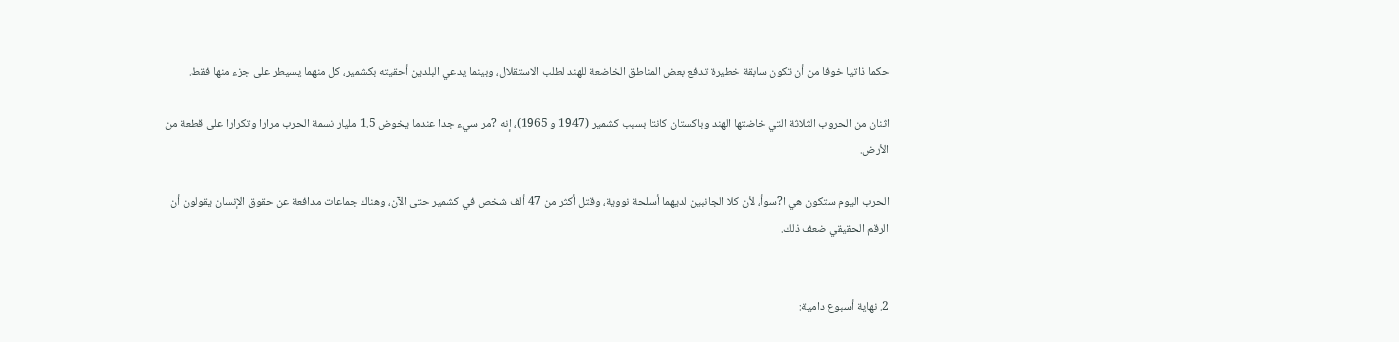حكما ذاتيا خوفا من أن تكون سابقة خطيرة تدفع بعض المناطق الخاضعة للهند لطلب الاستقلال، وبينما يدعي البلدين أحقيته بكشمير، كل منهما يسيطر على جزء منها فقط.

اثنان من الحروب الثلاثة التي خاضتها الهند وباكستان كانتا بسبب كشمير (1947 و 1965)، إنه ?مر سيء جدا عندما يخوض 1.5 مليار نسمة الحرب مرارا وتكرارا على قطعة من الأرض.

الحرب اليوم ستكون هي ا?سوأ، لأن كلا الجانبين لديهما أسلحة نووية، وقتل أكثر من 47 ألف شخص في كشمير حتى الآن، وهناك جماعات مدافعة عن حقوق الإنسان يقولون أن الرقم الحقيقي ضعف ذلك.


2. نهاية أسبوع دامية: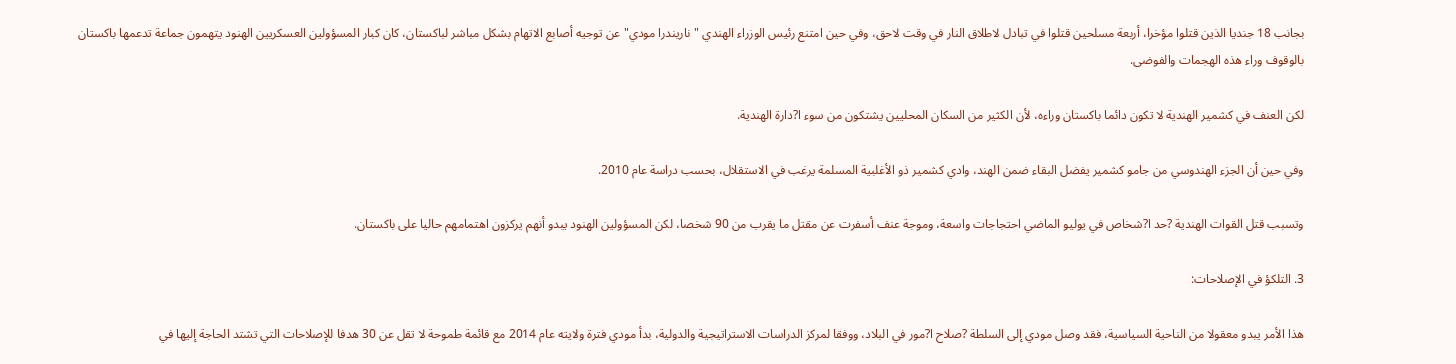بجانب 18 جنديا الذين قتلوا مؤخرا، أربعة مسلحين قتلوا في تبادل لاطلاق النار في وقت لاحق، وفي حين امتنع رئيس الوزراء الهندي "ناريندرا مودي" عن توجيه أصابع الاتهام بشكل مباشر لباكستان، كان كبار المسؤولين العسكريين الهنود يتهمون جماعة تدعمها باكستان بالوقوف وراء هذه الهجمات والفوضى.

لكن العنف في كشمير الهندية لا تكون دائما باكستان وراءه، لأن الكثير من السكان المحليين يشتكون من سوء ا?دارة الهندية.

وفي حين أن الجزء الهندوسي من جامو كشمير يفضل البقاء ضمن الهند، وادي كشمير ذو الأغلبية المسلمة يرغب في الاستقلال، بحسب دراسة عام 2010.

وتسبب قتل القوات الهندية ?حد ا?شخاص في يوليو الماضي احتجاجات واسعة، وموجة عنف أسفرت عن مقتل ما يقرب من 90 شخصا، لكن المسؤولين الهنود يبدو أنهم يركزون اهتمامهم حاليا على باكستان.

3. التلكؤ في الإصلاحات:

هذا الأمر يبدو معقولا من الناحية السياسية، فقد وصل مودي إلى السلطة ?صلاح ا?مور في البلاد، ووفقا لمركز الدراسات الاستراتيجية والدولية، بدأ مودي فترة ولايته عام 2014 مع قائمة طموحة لا تقل عن 30 هدفا للإصلاحات التي تشتد الحاجة إليها في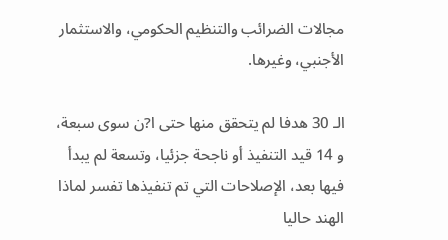مجالات الضرائب والتنظيم الحكومي، والاستثمار الأجنبي، وغيرها.

الـ 30 هدفا لم يتحقق منها حتى ا?ن سوى سبعة، و 14 قيد التنفيذ أو ناجحة جزئيا، وتسعة لم يبدأ فيها بعد، الإصلاحات التي تم تنفيذها تفسر لماذا الهند حاليا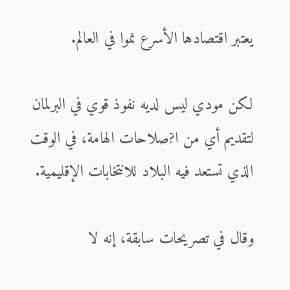يعتبر اقتصادها الأسرع نموا في العالم.

لكن مودي ليس لديه نفوذ قوي في البرلمان لتقديم أي من ا?صلاحات الهامة، في الوقت الذي تستعد فيه البلاد للانتخابات الإقليمية.

وقال في تصريحات سابقة، إنه لا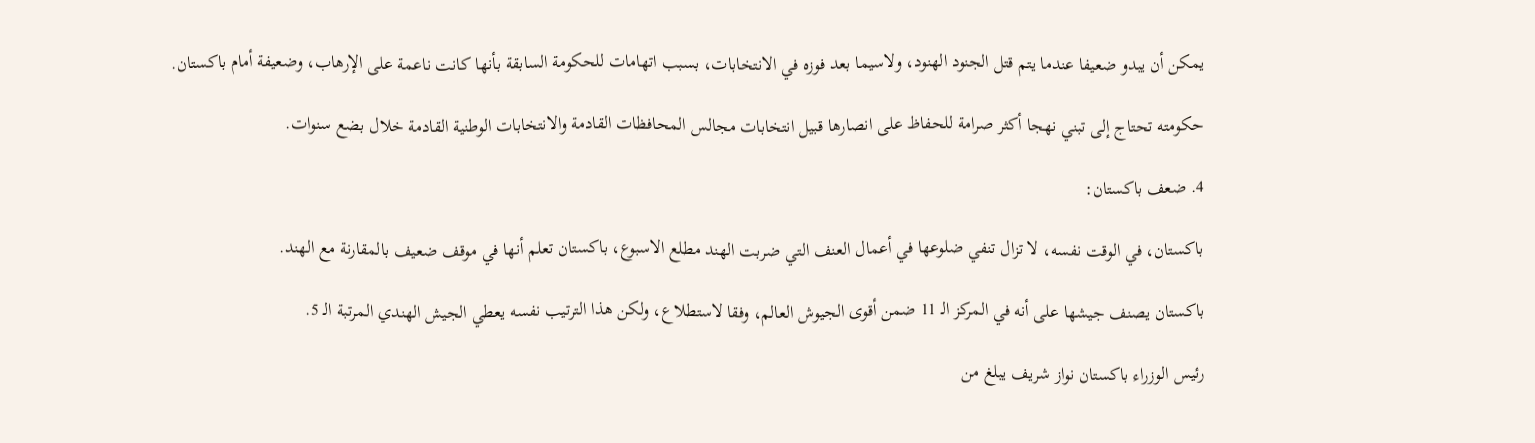يمكن أن يبدو ضعيفا عندما يتم قتل الجنود الهنود، ولاسيما بعد فوزه في الانتخابات، بسبب اتهامات للحكومة السابقة بأنها كانت ناعمة على الإرهاب، وضعيفة أمام باكستان.

حكومته تحتاج إلى تبني نهجا أكثر صرامة للحفاظ على انصارها قبيل انتخابات مجالس المحافظات القادمة والانتخابات الوطنية القادمة خلال بضع سنوات.

4. ضعف باكستان:

باكستان، في الوقت نفسه، لا تزال تنفي ضلوعها في أعمال العنف التي ضربت الهند مطلع الاسبوع، باكستان تعلم أنها في موقف ضعيف بالمقارنة مع الهند.

باكستان يصنف جيشها على أنه في المركز الـ 11 ضمن أقوى الجيوش العالم، وفقا لاستطلاع، ولكن هذا الترتيب نفسه يعطي الجيش الهندي المرتبة الـ 5.

رئيس الوزراء باكستان نواز شريف يبلغ من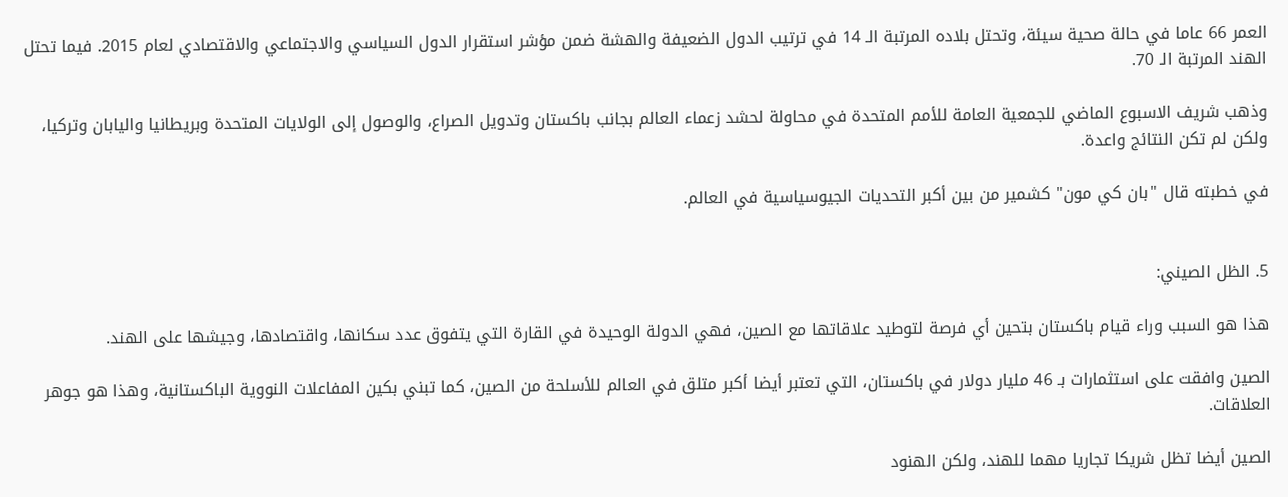العمر 66 عاما في حالة صحية سيئة، وتحتل بلاده المرتبة الـ 14 في ترتيب الدول الضعيفة والهشة ضمن مؤشر استقرار الدول السياسي والاجتماعي والاقتصادي لعام 2015. فيما تحتل الهند المرتبة الـ 70.

وذهب شريف الاسبوع الماضي للجمعية العامة للأمم المتحدة في محاولة لحشد زعماء العالم بجانب باكستان وتدويل الصراع، والوصول إلى الولايات المتحدة وبريطانيا واليابان وتركيا، ولكن لم تكن النتائج واعدة.

في خطبته قال "بان كي مون" كشمير من بين أكبر التحديات الجيوسياسية في العالم.


5. الظل الصيني:

هذا هو السبب وراء قيام باكستان بتحين أي فرصة لتوطيد علاقاتها مع الصين، فهي الدولة الوحيدة في القارة التي يتفوق عدد سكانها، واقتصادها، وجيشها على الهند.

الصين وافقت على استثمارات بـ 46 مليار دولار في باكستان، التي تعتبر أيضا أكبر متلق في العالم للأسلحة من الصين، كما تبني بكين المفاعلات النووية الباكستانية، وهذا هو جوهر العلاقات.

الصين أيضا تظل شريكا تجاريا مهما للهند، ولكن الهنود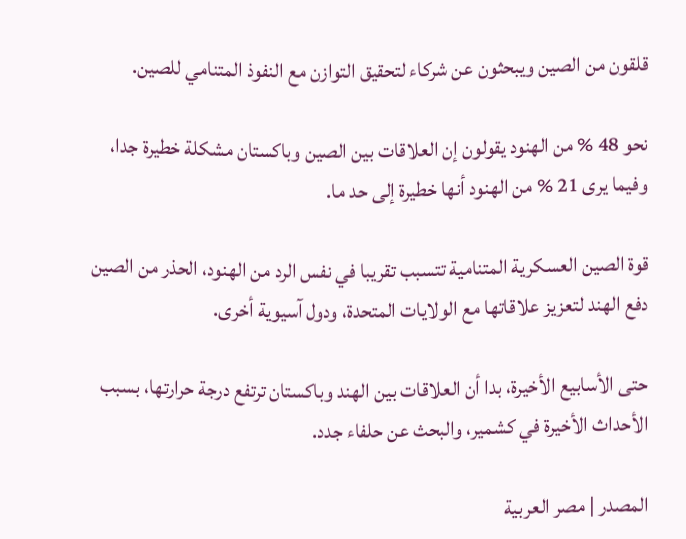قلقون من الصين ويبحثون عن شركاء لتحقيق التوازن مع النفوذ المتنامي للصين.

نحو 48 % من الهنود يقولون إن العلاقات بين الصين وباكستان مشكلة خطيرة جدا، وفيما يرى 21 % من الهنود أنها خطيرة إلى حد ما.

قوة الصين العسكرية المتنامية تتسبب تقريبا في نفس الرد من الهنود، الحذر من الصين دفع الهند لتعزيز علاقاتها مع الولايات المتحدة، ودول آسيوية أخرى.

حتى الأسابيع الأخيرة، بدا أن العلاقات بين الهند وباكستان ترتفع درجة حرارتها، بسبب الأحداث الأخيرة في كشمير، والبحث عن حلفاء جدد.

المصدر | مصر العربية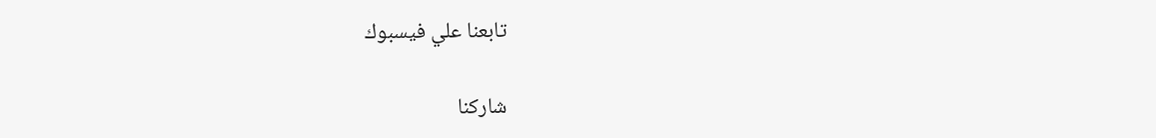تابعنا علي فيسبوك

شاركنا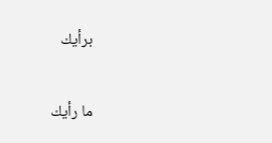برأيك

ما رأيك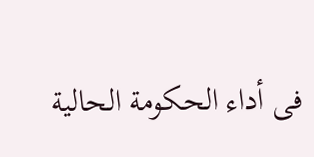فى أداء الحكومة الحالية